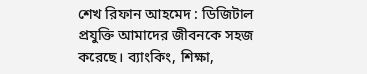শেখ রিফান আহমেদ : ডিজিটাল প্রযুক্তি আমাদের জীবনকে সহজ করেছে। ব্যাংকিং, শিক্ষা,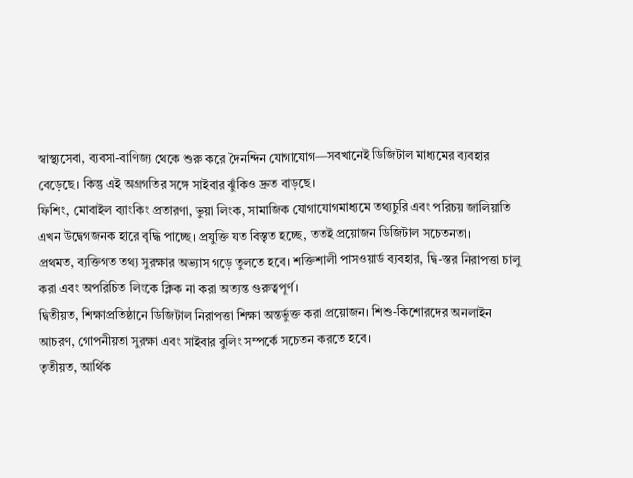স্বাস্থ্যসেবা, ব্যবসা-বাণিজ্য থেকে শুরু করে দৈনন্দিন যোগাযোগ—সবখানেই ডিজিটাল মাধ্যমের ব্যবহার বেড়েছে। কিন্তু এই অগ্রগতির সঙ্গে সাইবার ঝুঁকিও দ্রুত বাড়ছে।
ফিশিং, মোবাইল ব্যাংকিং প্রতারণা, ভুয়া লিংক, সামাজিক যোগাযোগমাধ্যমে তথ্যচুরি এবং পরিচয় জালিয়াতি এখন উদ্বেগজনক হারে বৃদ্ধি পাচ্ছে। প্রযুক্তি যত বিস্তৃত হচ্ছে, ততই প্রয়োজন ডিজিটাল সচেতনতা।
প্রথমত, ব্যক্তিগত তথ্য সুরক্ষার অভ্যাস গড়ে তুলতে হবে। শক্তিশালী পাসওয়ার্ড ব্যবহার, দ্বি-স্তর নিরাপত্তা চালু করা এবং অপরিচিত লিংকে ক্লিক না করা অত্যন্ত গুরুত্বপূর্ণ।
দ্বিতীয়ত, শিক্ষাপ্রতিষ্ঠানে ডিজিটাল নিরাপত্তা শিক্ষা অন্তর্ভুক্ত করা প্রয়োজন। শিশু-কিশোরদের অনলাইন আচরণ, গোপনীয়তা সুরক্ষা এবং সাইবার বুলিং সম্পর্কে সচেতন করতে হবে।
তৃতীয়ত, আর্থিক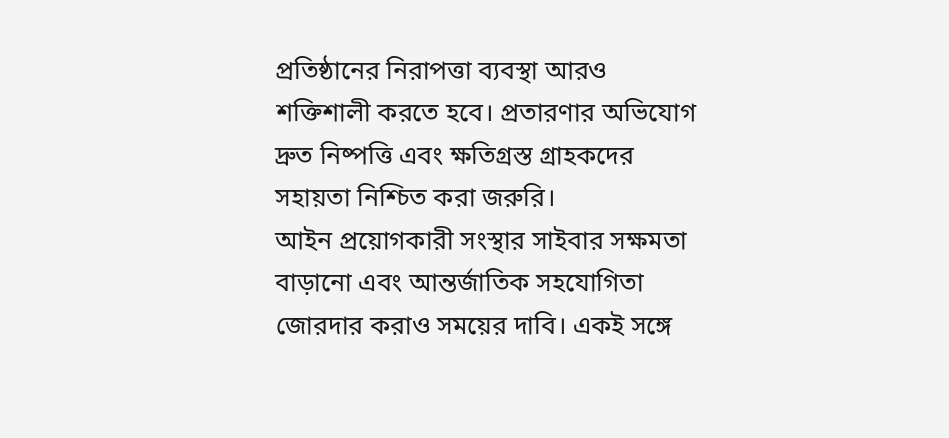প্রতিষ্ঠানের নিরাপত্তা ব্যবস্থা আরও শক্তিশালী করতে হবে। প্রতারণার অভিযোগ দ্রুত নিষ্পত্তি এবং ক্ষতিগ্রস্ত গ্রাহকদের সহায়তা নিশ্চিত করা জরুরি।
আইন প্রয়োগকারী সংস্থার সাইবার সক্ষমতা বাড়ানো এবং আন্তর্জাতিক সহযোগিতা জোরদার করাও সময়ের দাবি। একই সঙ্গে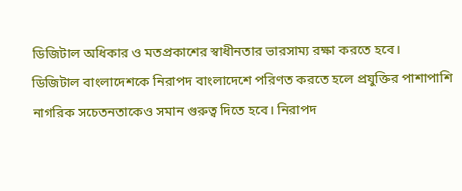ডিজিটাল অধিকার ও মতপ্রকাশের স্বাধীনতার ভারসাম্য রক্ষা করতে হবে।
ডিজিটাল বাংলাদেশকে নিরাপদ বাংলাদেশে পরিণত করতে হলে প্রযুক্তির পাশাপাশি নাগরিক সচেতনতাকেও সমান গুরুত্ব দিতে হবে। নিরাপদ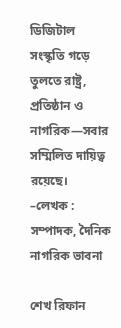ডিজিটাল সংস্কৃতি গড়ে তুলতে রাষ্ট্র, প্রতিষ্ঠান ও নাগরিক—সবার সম্মিলিত দায়িত্ব রয়েছে।
–লেখক : সম্পাদক, দৈনিক নাগরিক ভাবনা

শেখ রিফান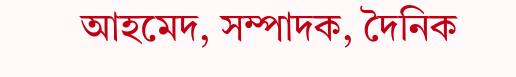আহমেদ, সম্পাদক, দৈনিক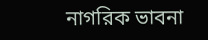নাগরিক ভাবনা